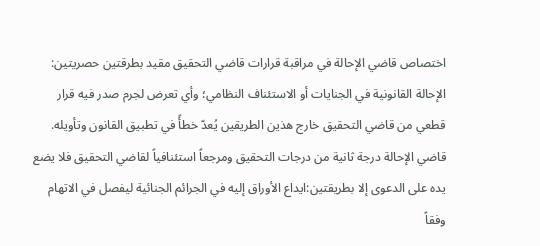اختصاص قاضي الإحالة في مراقبة قرارات قاضي التحقيق مقيد بطرقتين حصريتين: الإحالة القانونية في الجنايات أو الاستئناف النظامي؛ وأي تعرض لجرم صدر فيه قرار قطعي من قاضي التحقيق خارج هذين الطريقين يُعدّ خطأً في تطبيق القانون وتأويله.
قاضي الإحالة درجة ثانية من درجات التحقيق ومرجعاً استئنافياً لقاضي التحقيق فلا يضع يده على الدعوى إلا بطريقتين:ايداع الأوراق إليه في الجرائم الجنائية ليفصل في الاتهام وفقاً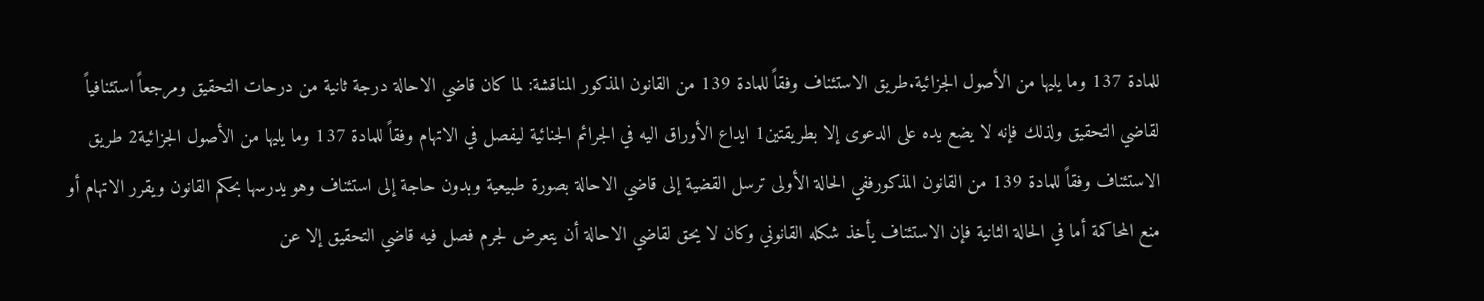للمادة 137 وما يليها من الأصول الجزائية.طريق الاستئناف وفقاً للمادة 139 من القانون المذكور المناقشة: لما كان قاضي الاحالة درجة ثانية من درحات التحقيق ومرجعاً استئنافياً لقاضي التحقيق ولذلك فإنه لا يضع يده على الدعوى إلا بطريقتين1 ايداع الأوراق اليه في الجرائم الجنائية ليفصل في الاتهام وفقاً للمادة 137 وما يليها من الأصول الجزائية2 طريق الاستئناف وفقاً للمادة 139 من القانون المذكورففي الحالة الأولى ترسل القضية إلى قاضي الاحالة بصورة طبيعية وبدون حاجة إلى استئناف وهو يدرسها بحكم القانون ويقرر الاتهام أو منع المحاكمة أما في الحالة الثانية فإن الاستئناف يأخذ شكله القانوني وكان لا يحق لقاضي الاحالة أن يتعرض لجرم فصل فيه قاضي التحقيق إلا عن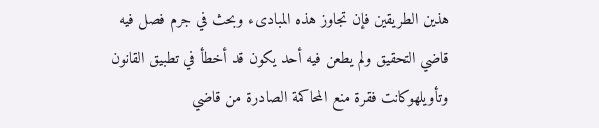هذين الطريقين فإن تجاوز هذه المبادىء وبحث في جرم فصل فيه قاضي التحقيق ولم يطعن فيه أحد يكون قد أخطأ في تطبيق القانون وتأويلهوكانت فقرة منع المحاكمة الصادرة من قاضي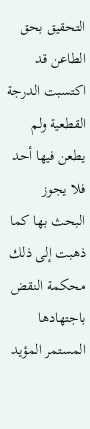التحقيق بحق الطاعن قد اكتسبت الدرجة القطعية ولم يطعن فيها أحد فلا يجوز البحث بها كما ذهبت إلى ذلك محكمة النقض باجتهادها المستمر المؤيد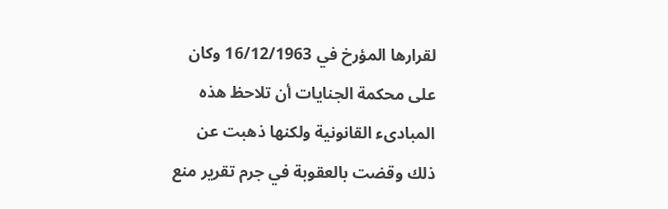لقرارها المؤرخ في 16/12/1963 وكان على محكمة الجنايات أن تلاحظ هذه المبادىء القانونية ولكنها ذهبت عن ذلك وقضت بالعقوبة في جرم تقرير منع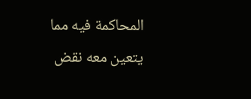المحاكمة فيه مما يتعين معه نقض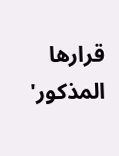قرارها المذكور'